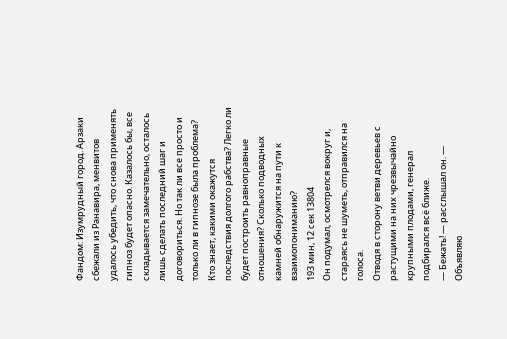Фандом: Изумрудный город. Арзаки сбежали из Ранавира, менвитов удалось убедить, что снова применять гипноз будет опасно. Казалось бы, все складывается замечательно, осталось лишь сделать последний шаг и договориться. Но так ли все просто и только ли в гипнозе была проблема? Кто знает, какими окажутся последствия долгого рабства? Легко ли будет построить равноправные отношения? Сколько подводных камней обнаружится на пути к взаимопониманию?
193 мин, 12 сек 13804
Он подумал, осмотрелся вокруг и, стараясь не шуметь, отправился на голоса.
Отводя в сторону ветви деревьев с растущими на них чрезвычайно крупными плодами, генерал подбирался всё ближе.
— Бежать! — расслышал он. — Объявляю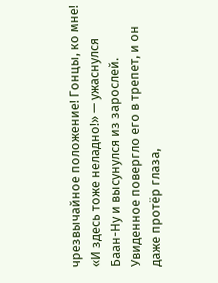чрезвычайное положение! Гонцы, ко мне!
«И здесь тоже неладно!» — ужаснулся Баан-Ну и высунулся из зарослей.
Увиденное повергло его в трепет, и он даже протёр глаза,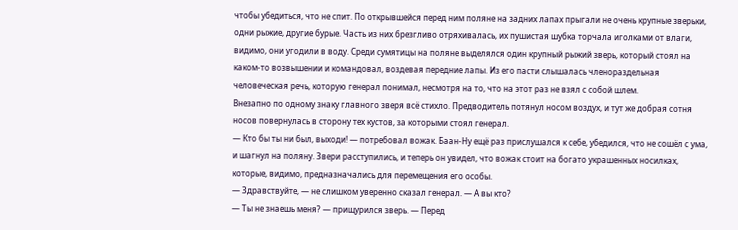чтобы убедиться, что не спит. По открывшейся перед ним поляне на задних лапах прыгали не очень крупные зверьки, одни рыжие, другие бурые. Часть из них брезгливо отряхивалась, их пушистая шубка торчала иголками от влаги, видимо, они угодили в воду. Среди сумятицы на поляне выделялся один крупный рыжий зверь, который стоял на каком-то возвышении и командовал, воздевая передние лапы. Из его пасти слышалась членораздельная человеческая речь, которую генерал понимал, несмотря на то, что на этот раз не взял с собой шлем.
Внезапно по одному знаку главного зверя всё стихло. Предводитель потянул носом воздух, и тут же добрая сотня носов повернулась в сторону тех кустов, за которыми стоял генерал.
— Кто бы ты ни был, выходи! — потребовал вожак. Баан-Ну ещё раз прислушался к себе, убедился, что не сошёл с ума, и шагнул на поляну. Звери расступились, и теперь он увидел, что вожак стоит на богато украшенных носилках, которые, видимо, предназначались для перемещения его особы.
— Здравствуйте, — не слишком уверенно сказал генерал. — А вы кто?
— Ты не знаешь меня? — прищурился зверь. — Перед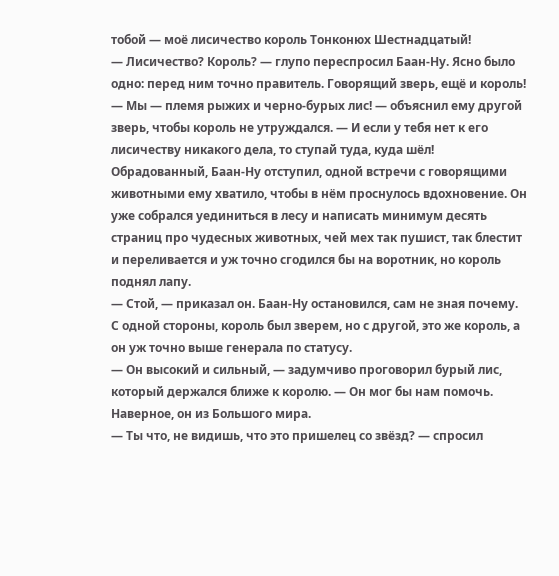тобой — моё лисичество король Тонконюх Шестнадцатый!
— Лисичество? Король? — глупо переспросил Баан-Ну. Ясно было одно: перед ним точно правитель. Говорящий зверь, ещё и король!
— Мы — племя рыжих и черно-бурых лис! — объяснил ему другой зверь, чтобы король не утруждался. — И если у тебя нет к его лисичеству никакого дела, то ступай туда, куда шёл!
Обрадованный, Баан-Ну отступил, одной встречи с говорящими животными ему хватило, чтобы в нём проснулось вдохновение. Он уже собрался уединиться в лесу и написать минимум десять страниц про чудесных животных, чей мех так пушист, так блестит и переливается и уж точно сгодился бы на воротник, но король поднял лапу.
— Стой, — приказал он. Баан-Ну остановился, сам не зная почему. С одной стороны, король был зверем, но с другой, это же король, а он уж точно выше генерала по статусу.
— Он высокий и сильный, — задумчиво проговорил бурый лис, который держался ближе к королю. — Он мог бы нам помочь. Наверное, он из Большого мира.
— Ты что, не видишь, что это пришелец со звёзд? — спросил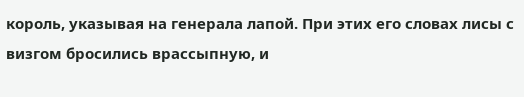король, указывая на генерала лапой. При этих его словах лисы с визгом бросились врассыпную, и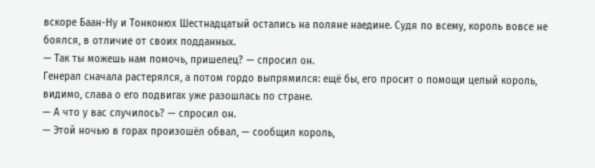вскоре Баан-Ну и Тонконюх Шестнадцатый остались на поляне наедине. Судя по всему, король вовсе не боялся, в отличие от своих подданных.
— Так ты можешь нам помочь, пришелец? — спросил он.
Генерал сначала растерялся, а потом гордо выпрямился: ещё бы, его просит о помощи целый король, видимо, слава о его подвигах уже разошлась по стране.
— А что у вас случилось? — спросил он.
— Этой ночью в горах произошёл обвал, — сообщил король,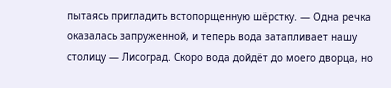пытаясь пригладить встопорщенную шёрстку. — Одна речка оказалась запруженной, и теперь вода затапливает нашу столицу — Лисоград. Скоро вода дойдёт до моего дворца, но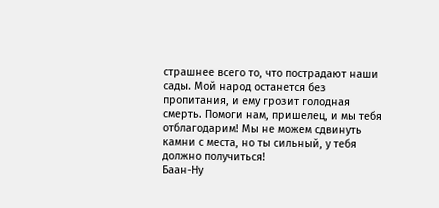страшнее всего то, что пострадают наши сады. Мой народ останется без пропитания, и ему грозит голодная смерть. Помоги нам, пришелец, и мы тебя отблагодарим! Мы не можем сдвинуть камни с места, но ты сильный, у тебя должно получиться!
Баан-Ну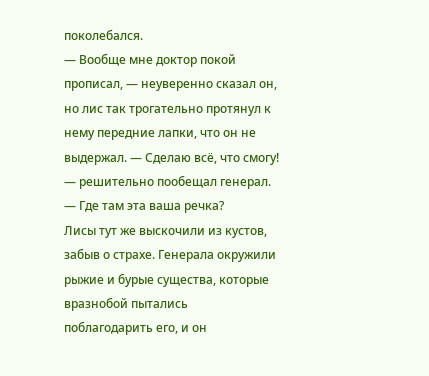поколебался.
— Вообще мне доктор покой прописал, — неуверенно сказал он, но лис так трогательно протянул к нему передние лапки, что он не выдержал. — Сделаю всё, что смогу! — решительно пообещал генерал. — Где там эта ваша речка?
Лисы тут же выскочили из кустов, забыв о страхе. Генерала окружили рыжие и бурые существа, которые вразнобой пытались поблагодарить его, и он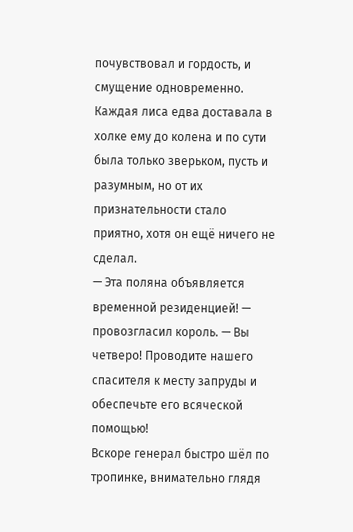почувствовал и гордость, и смущение одновременно. Каждая лиса едва доставала в холке ему до колена и по сути была только зверьком, пусть и разумным, но от их признательности стало приятно, хотя он ещё ничего не сделал.
— Эта поляна объявляется временной резиденцией! — провозгласил король. — Вы четверо! Проводите нашего спасителя к месту запруды и обеспечьте его всяческой помощью!
Вскоре генерал быстро шёл по тропинке, внимательно глядя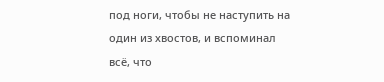под ноги, чтобы не наступить на один из хвостов, и вспоминал всё, что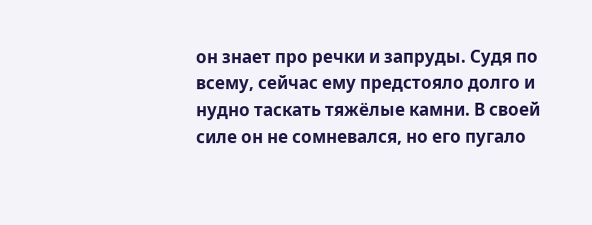он знает про речки и запруды. Судя по всему, сейчас ему предстояло долго и нудно таскать тяжёлые камни. В своей силе он не сомневался, но его пугало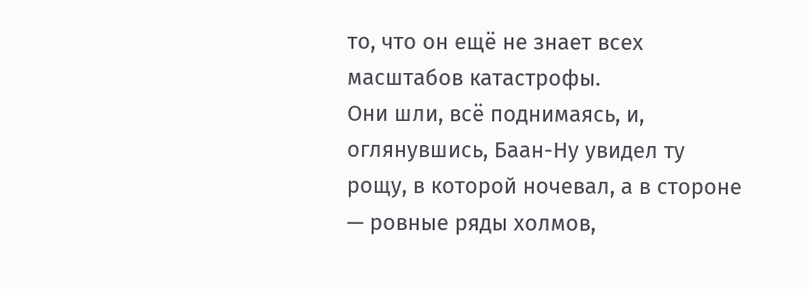то, что он ещё не знает всех масштабов катастрофы.
Они шли, всё поднимаясь, и, оглянувшись, Баан-Ну увидел ту рощу, в которой ночевал, а в стороне — ровные ряды холмов,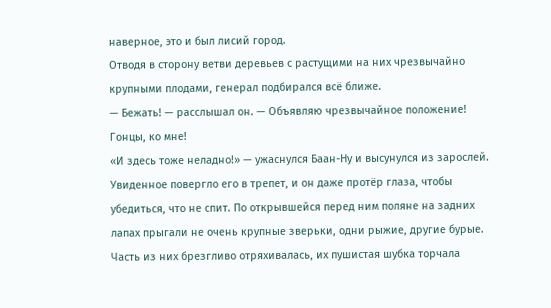наверное, это и был лисий город.
Отводя в сторону ветви деревьев с растущими на них чрезвычайно крупными плодами, генерал подбирался всё ближе.
— Бежать! — расслышал он. — Объявляю чрезвычайное положение! Гонцы, ко мне!
«И здесь тоже неладно!» — ужаснулся Баан-Ну и высунулся из зарослей.
Увиденное повергло его в трепет, и он даже протёр глаза, чтобы убедиться, что не спит. По открывшейся перед ним поляне на задних лапах прыгали не очень крупные зверьки, одни рыжие, другие бурые. Часть из них брезгливо отряхивалась, их пушистая шубка торчала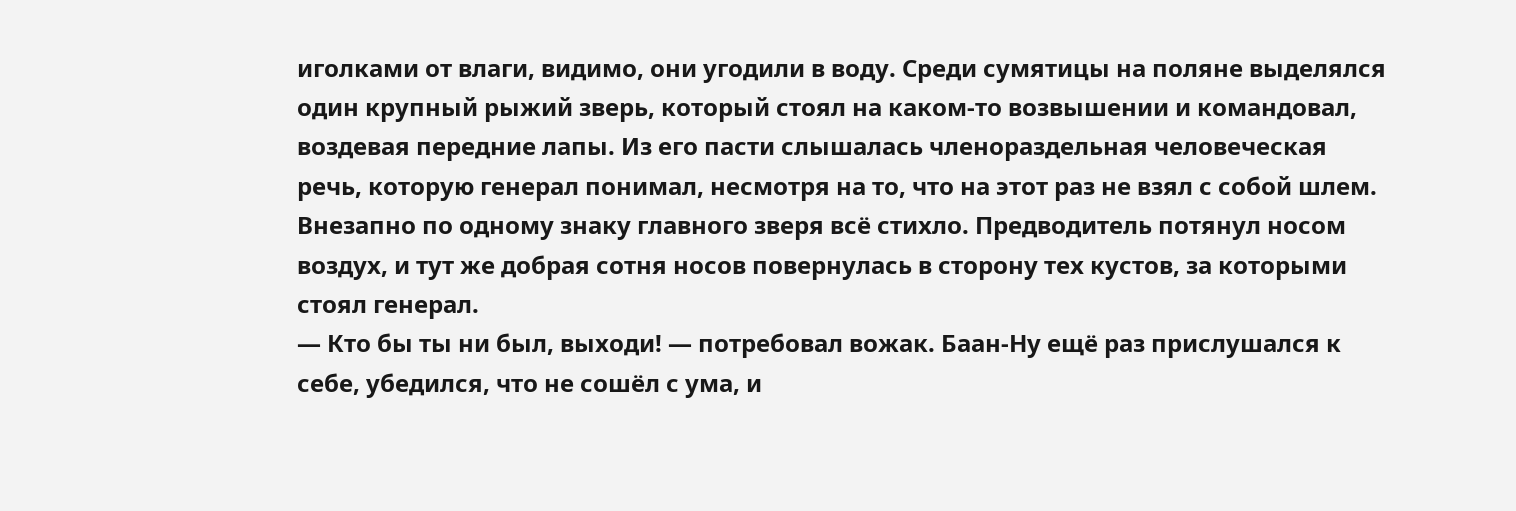иголками от влаги, видимо, они угодили в воду. Среди сумятицы на поляне выделялся один крупный рыжий зверь, который стоял на каком-то возвышении и командовал, воздевая передние лапы. Из его пасти слышалась членораздельная человеческая речь, которую генерал понимал, несмотря на то, что на этот раз не взял с собой шлем.
Внезапно по одному знаку главного зверя всё стихло. Предводитель потянул носом воздух, и тут же добрая сотня носов повернулась в сторону тех кустов, за которыми стоял генерал.
— Кто бы ты ни был, выходи! — потребовал вожак. Баан-Ну ещё раз прислушался к себе, убедился, что не сошёл с ума, и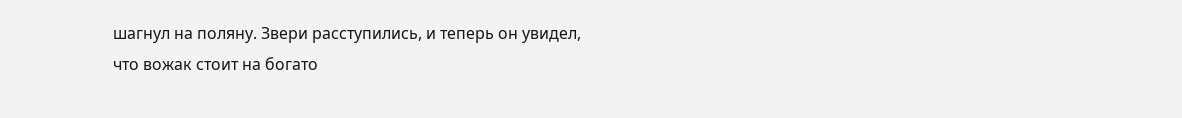шагнул на поляну. Звери расступились, и теперь он увидел, что вожак стоит на богато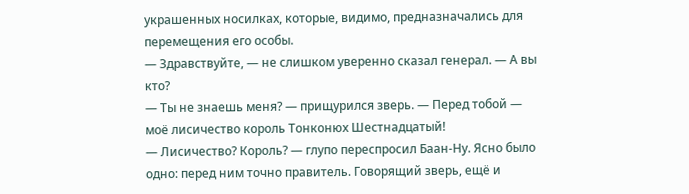украшенных носилках, которые, видимо, предназначались для перемещения его особы.
— Здравствуйте, — не слишком уверенно сказал генерал. — А вы кто?
— Ты не знаешь меня? — прищурился зверь. — Перед тобой — моё лисичество король Тонконюх Шестнадцатый!
— Лисичество? Король? — глупо переспросил Баан-Ну. Ясно было одно: перед ним точно правитель. Говорящий зверь, ещё и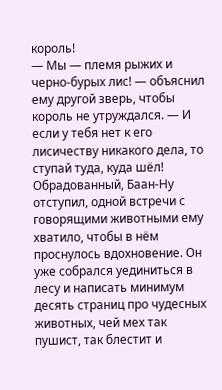король!
— Мы — племя рыжих и черно-бурых лис! — объяснил ему другой зверь, чтобы король не утруждался. — И если у тебя нет к его лисичеству никакого дела, то ступай туда, куда шёл!
Обрадованный, Баан-Ну отступил, одной встречи с говорящими животными ему хватило, чтобы в нём проснулось вдохновение. Он уже собрался уединиться в лесу и написать минимум десять страниц про чудесных животных, чей мех так пушист, так блестит и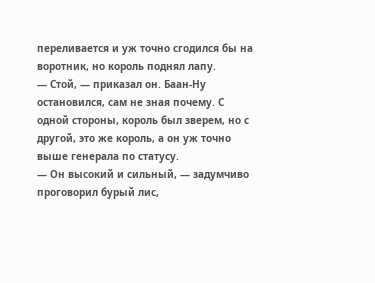переливается и уж точно сгодился бы на воротник, но король поднял лапу.
— Стой, — приказал он. Баан-Ну остановился, сам не зная почему. С одной стороны, король был зверем, но с другой, это же король, а он уж точно выше генерала по статусу.
— Он высокий и сильный, — задумчиво проговорил бурый лис,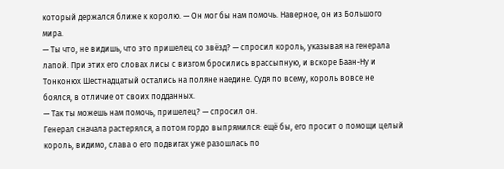который держался ближе к королю. — Он мог бы нам помочь. Наверное, он из Большого мира.
— Ты что, не видишь, что это пришелец со звёзд? — спросил король, указывая на генерала лапой. При этих его словах лисы с визгом бросились врассыпную, и вскоре Баан-Ну и Тонконюх Шестнадцатый остались на поляне наедине. Судя по всему, король вовсе не боялся, в отличие от своих подданных.
— Так ты можешь нам помочь, пришелец? — спросил он.
Генерал сначала растерялся, а потом гордо выпрямился: ещё бы, его просит о помощи целый король, видимо, слава о его подвигах уже разошлась по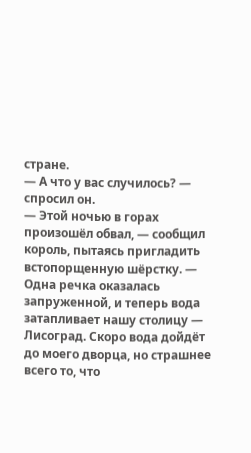стране.
— А что у вас случилось? — спросил он.
— Этой ночью в горах произошёл обвал, — сообщил король, пытаясь пригладить встопорщенную шёрстку. — Одна речка оказалась запруженной, и теперь вода затапливает нашу столицу — Лисоград. Скоро вода дойдёт до моего дворца, но страшнее всего то, что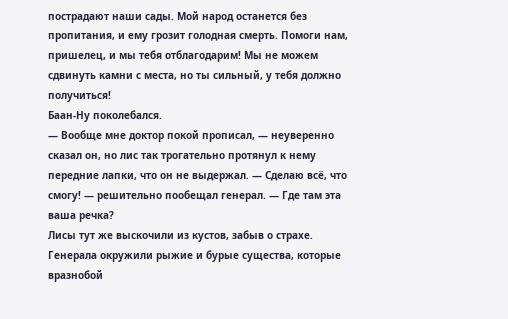пострадают наши сады. Мой народ останется без пропитания, и ему грозит голодная смерть. Помоги нам, пришелец, и мы тебя отблагодарим! Мы не можем сдвинуть камни с места, но ты сильный, у тебя должно получиться!
Баан-Ну поколебался.
— Вообще мне доктор покой прописал, — неуверенно сказал он, но лис так трогательно протянул к нему передние лапки, что он не выдержал. — Сделаю всё, что смогу! — решительно пообещал генерал. — Где там эта ваша речка?
Лисы тут же выскочили из кустов, забыв о страхе. Генерала окружили рыжие и бурые существа, которые вразнобой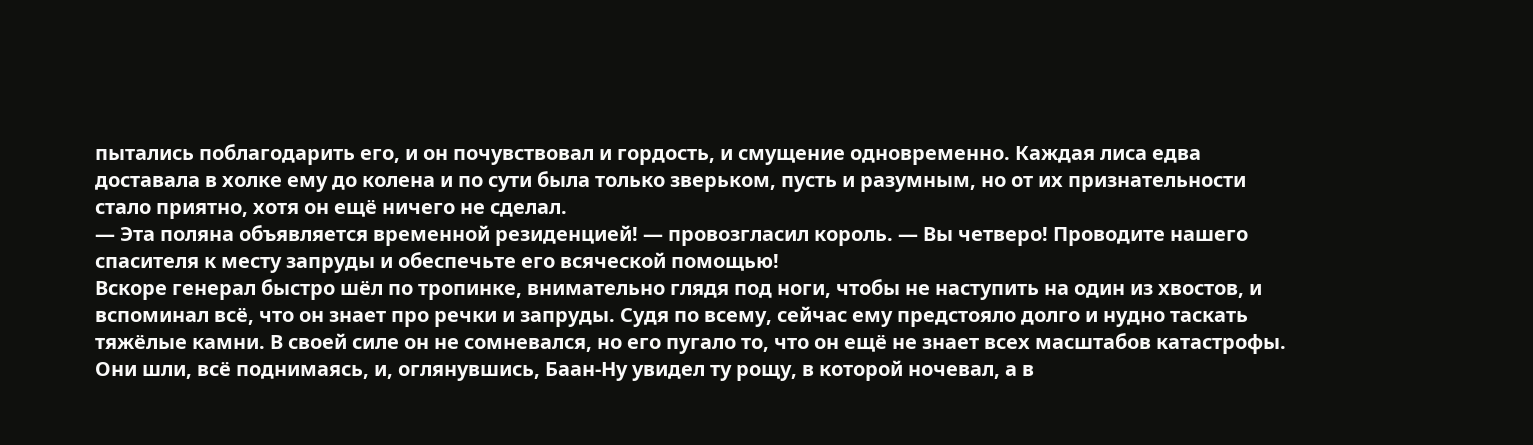пытались поблагодарить его, и он почувствовал и гордость, и смущение одновременно. Каждая лиса едва доставала в холке ему до колена и по сути была только зверьком, пусть и разумным, но от их признательности стало приятно, хотя он ещё ничего не сделал.
— Эта поляна объявляется временной резиденцией! — провозгласил король. — Вы четверо! Проводите нашего спасителя к месту запруды и обеспечьте его всяческой помощью!
Вскоре генерал быстро шёл по тропинке, внимательно глядя под ноги, чтобы не наступить на один из хвостов, и вспоминал всё, что он знает про речки и запруды. Судя по всему, сейчас ему предстояло долго и нудно таскать тяжёлые камни. В своей силе он не сомневался, но его пугало то, что он ещё не знает всех масштабов катастрофы.
Они шли, всё поднимаясь, и, оглянувшись, Баан-Ну увидел ту рощу, в которой ночевал, а в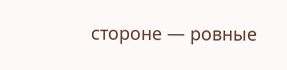стороне — ровные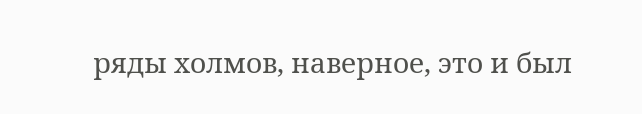ряды холмов, наверное, это и был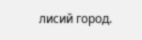лисий город.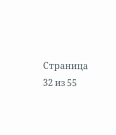Страница 32 из 55